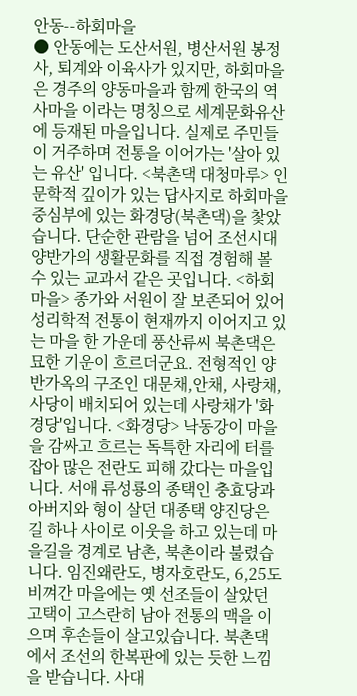안동--하회마을
● 안동에는 도산서원, 병산서원 봉정사, 퇴계와 이육사가 있지만, 하회마을은 경주의 양동마을과 함께 한국의 역사마을 이라는 명칭으로 세계문화유산에 등재된 마을입니다. 실제로 주민들이 거주하며 전통을 이어가는 '살아 있는 유산' 입니다. <북촌댁 대청마루> 인문학적 깊이가 있는 답사지로 하회마을 중심부에 있는 화경당(북촌댁)을 찿았습니다. 단순한 관람을 넘어 조선시대 양반가의 생활문화를 직접 경험해 볼 수 있는 교과서 같은 곳입니다. <하회마을> 종가와 서원이 잘 보존되어 있어 성리학적 전통이 현재까지 이어지고 있는 마을 한 가운데 풍산류씨 북촌댁은 묘한 기운이 흐르더군요. 전형적인 양반가옥의 구조인 대문채,안채, 사랑채,사당이 배치되어 있는데 사랑채가 '화경당'입니다. <화경당> 낙동강이 마을을 감싸고 흐르는 독특한 자리에 터를 잡아 많은 전란도 피해 갔다는 마을입니다. 서애 류성룡의 종택인 충효당과 아버지와 형이 살던 대종택 양진당은 길 하나 사이로 이웃을 하고 있는데 마을길을 경계로 남촌, 북촌이라 불렸습니다. 임진왜란도, 병자호란도, 6,25도 비껴간 마을에는 옛 선조들이 살았던 고택이 고스란히 남아 전통의 맥을 이으며 후손들이 살고있습니다. 북촌댁에서 조선의 한복판에 있는 듯한 느낌을 받습니다. 사대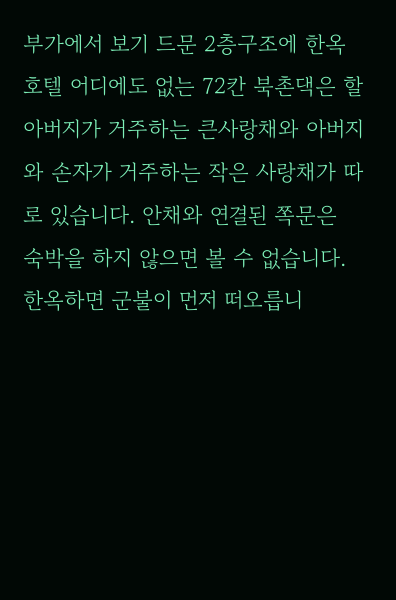부가에서 보기 드문 2층구조에 한옥호텔 어디에도 없는 72칸 북촌댁은 할아버지가 거주하는 큰사랑채와 아버지와 손자가 거주하는 작은 사랑채가 따로 있습니다. 안채와 연결된 쪽문은 숙박을 하지 않으면 볼 수 없습니다. 한옥하면 군불이 먼저 떠오릅니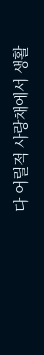다 어릴적 사랑채에서 생활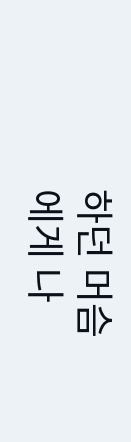하던 머슴 에게 나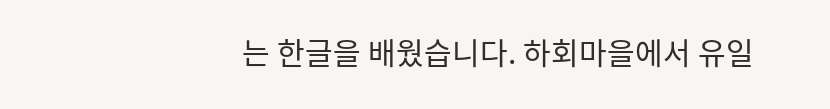는 한글을 배웠습니다. 하회마을에서 유일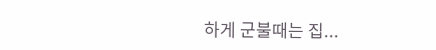하게 군불때는 집...